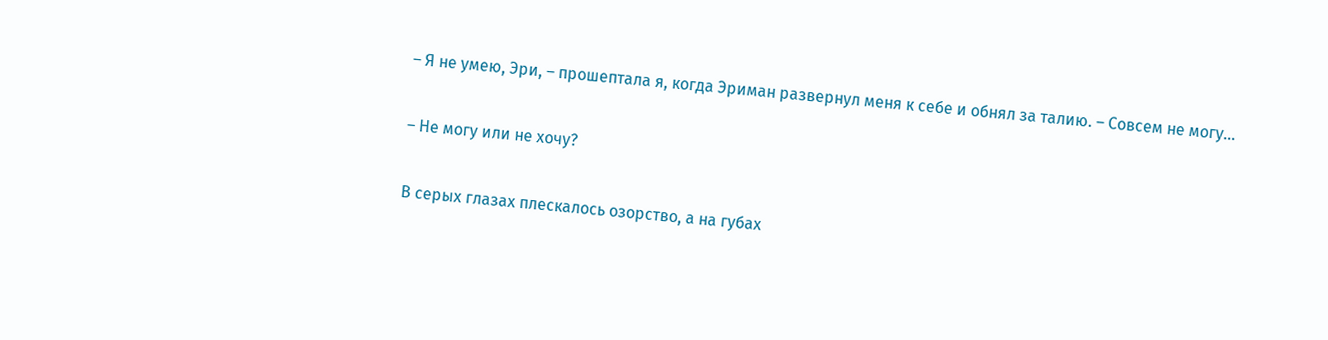– Я не умею, Эри, – прошептала я, когда Эриман развернул меня к себе и обнял за талию. – Совсем не могу…

– Не могу или не хочу?

В серых глазах плескалось озорство, а на губах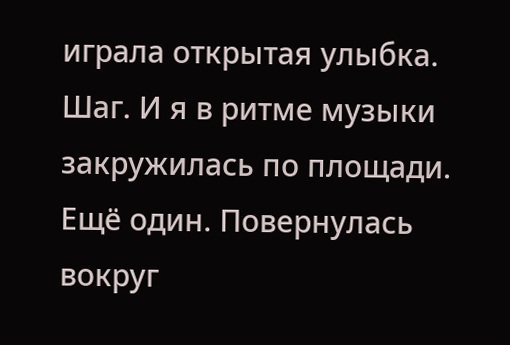играла открытая улыбка. Шаг. И я в ритме музыки закружилась по площади. Ещё один. Повернулась вокруг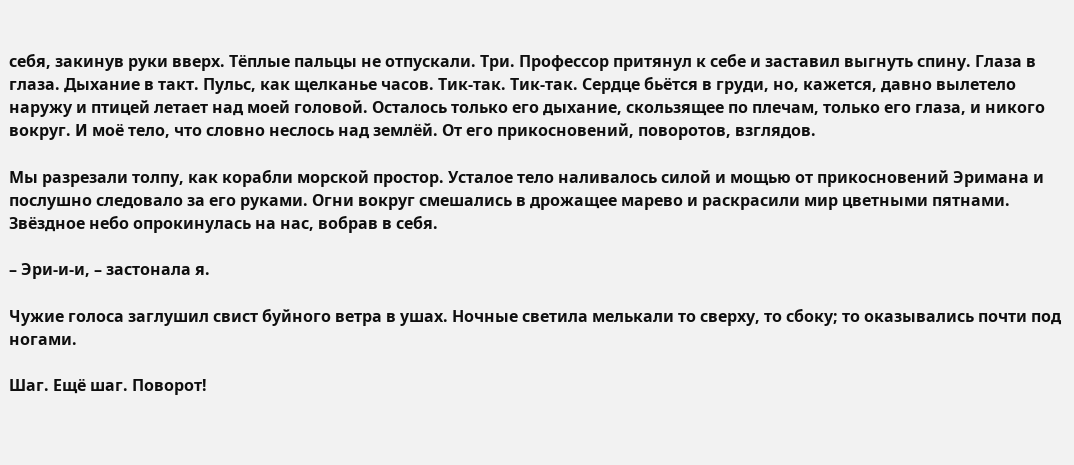себя, закинув руки вверх. Тёплые пальцы не отпускали. Три. Профессор притянул к себе и заставил выгнуть спину. Глаза в глаза. Дыхание в такт. Пульс, как щелканье часов. Тик-так. Тик-так. Сердце бьётся в груди, но, кажется, давно вылетело наружу и птицей летает над моей головой. Осталось только его дыхание, скользящее по плечам, только его глаза, и никого вокруг. И моё тело, что словно неслось над землёй. От его прикосновений, поворотов, взглядов.

Мы разрезали толпу, как корабли морской простор. Усталое тело наливалось силой и мощью от прикосновений Эримана и послушно следовало за его руками. Огни вокруг смешались в дрожащее марево и раскрасили мир цветными пятнами. Звёздное небо опрокинулась на нас, вобрав в себя.

– Эри-и-и, – застонала я.

Чужие голоса заглушил свист буйного ветра в ушах. Ночные светила мелькали то сверху, то сбоку; то оказывались почти под ногами.

Шаг. Ещё шаг. Поворот!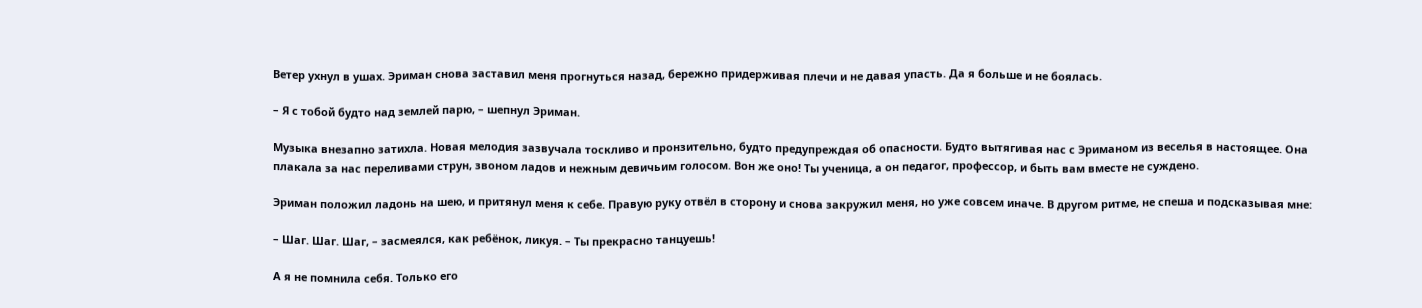Ветер ухнул в ушах. Эриман снова заставил меня прогнуться назад, бережно придерживая плечи и не давая упасть. Да я больше и не боялась.

– Я с тобой будто над землей парю, – шепнул Эриман.

Музыка внезапно затихла. Новая мелодия зазвучала тоскливо и пронзительно, будто предупреждая об опасности. Будто вытягивая нас с Эриманом из веселья в настоящее. Она плакала за нас переливами струн, звоном ладов и нежным девичьим голосом. Вон же оно! Ты ученица, а он педагог, профессор, и быть вам вместе не суждено.

Эриман положил ладонь на шею, и притянул меня к себе. Правую руку отвёл в сторону и снова закружил меня, но уже совсем иначе. В другом ритме, не спеша и подсказывая мне:

– Шаг. Шаг. Шаг, – засмеялся, как ребёнок, ликуя. – Ты прекрасно танцуешь!

А я не помнила себя. Только его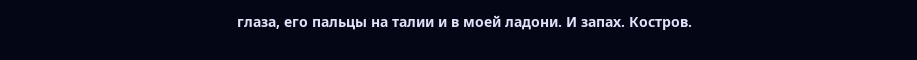глаза, его пальцы на талии и в моей ладони. И запах. Костров.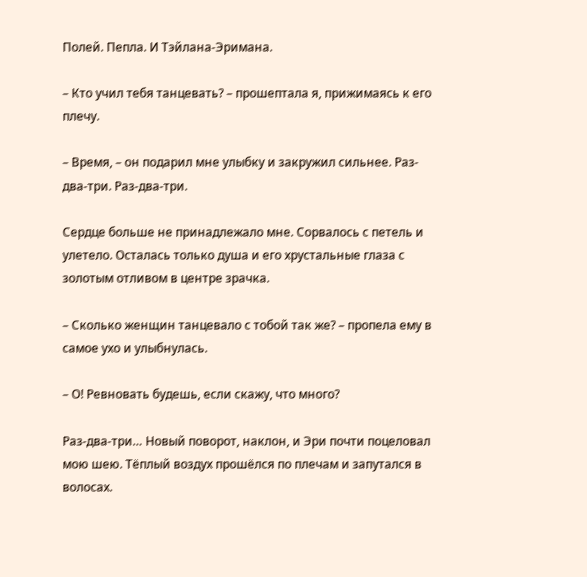Полей. Пепла. И Тэйлана-Эримана.

– Кто учил тебя танцевать? – прошептала я, прижимаясь к его плечу.

– Время, – он подарил мне улыбку и закружил сильнее. Раз-два-три. Раз-два-три.

Сердце больше не принадлежало мне. Сорвалось с петель и улетело. Осталась только душа и его хрустальные глаза с золотым отливом в центре зрачка.

– Сколько женщин танцевало с тобой так же? – пропела ему в самое ухо и улыбнулась.

– О! Ревновать будешь, если скажу, что много?

Раз-два-три… Новый поворот, наклон, и Эри почти поцеловал мою шею. Тёплый воздух прошёлся по плечам и запутался в волосах.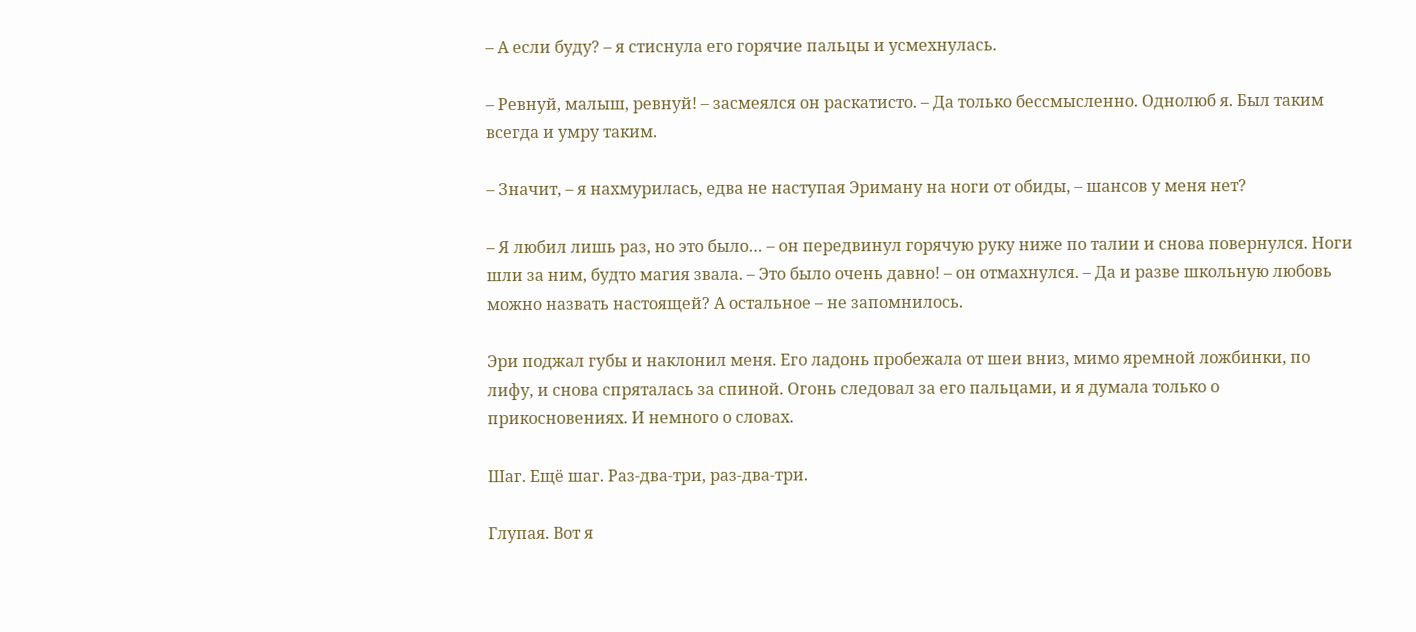– А если буду? – я стиснула его горячие пальцы и усмехнулась.

– Ревнуй, малыш, ревнуй! – засмеялся он раскатисто. – Да только бессмысленно. Однолюб я. Был таким всегда и умру таким.

– Значит, – я нахмурилась, едва не наступая Эриману на ноги от обиды, – шансов у меня нет?

– Я любил лишь раз, но это было… – он передвинул горячую руку ниже по талии и снова повернулся. Ноги шли за ним, будто магия звала. – Это было очень давно! – он отмахнулся. – Да и разве школьную любовь можно назвать настоящей? А остальное – не запомнилось.

Эри поджал губы и наклонил меня. Его ладонь пробежала от шеи вниз, мимо яремной ложбинки, по лифу, и снова спряталась за спиной. Огонь следовал за его пальцами, и я думала только о прикосновениях. И немного о словах.

Шаг. Ещё шаг. Раз-два-три, раз-два-три.

Глупая. Вот я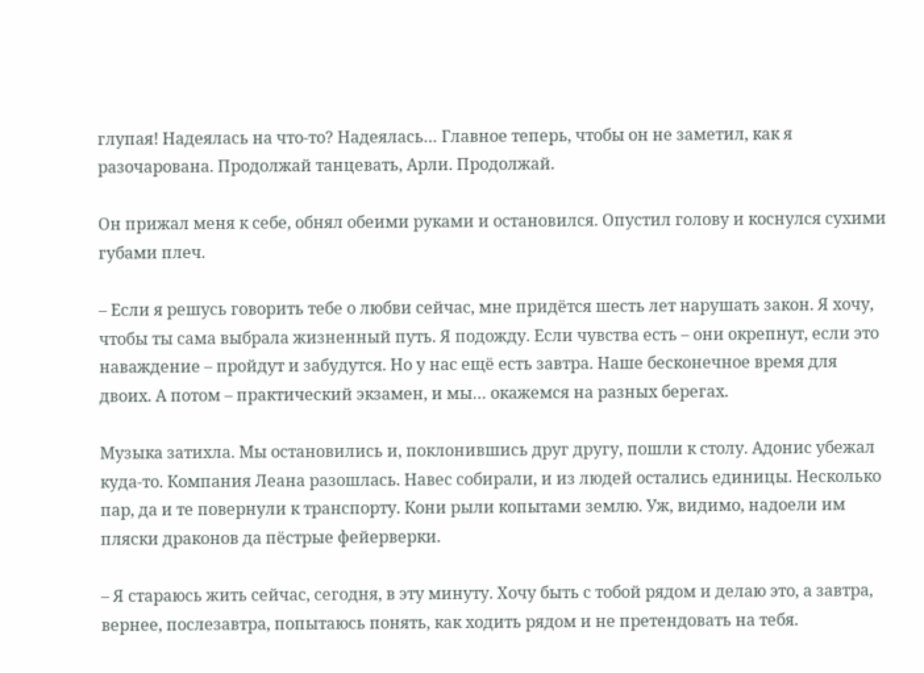глупая! Надеялась на что-то? Надеялась… Главное теперь, чтобы он не заметил, как я разочарована. Продолжай танцевать, Арли. Продолжай.

Он прижал меня к себе, обнял обеими руками и остановился. Опустил голову и коснулся сухими губами плеч.

– Если я решусь говорить тебе о любви сейчас, мне придётся шесть лет нарушать закон. Я хочу, чтобы ты сама выбрала жизненный путь. Я подожду. Если чувства есть – они окрепнут, если это наваждение – пройдут и забудутся. Но у нас ещё есть завтра. Наше бесконечное время для двоих. А потом – практический экзамен, и мы… окажемся на разных берегах.

Музыка затихла. Мы остановились и, поклонившись друг другу, пошли к столу. Адонис убежал куда-то. Компания Леана разошлась. Навес собирали, и из людей остались единицы. Несколько пар, да и те повернули к транспорту. Кони рыли копытами землю. Уж, видимо, надоели им пляски драконов да пёстрые фейерверки.

– Я стараюсь жить сейчас, сегодня, в эту минуту. Хочу быть с тобой рядом и делаю это, а завтра, вернее, послезавтра, попытаюсь понять, как ходить рядом и не претендовать на тебя.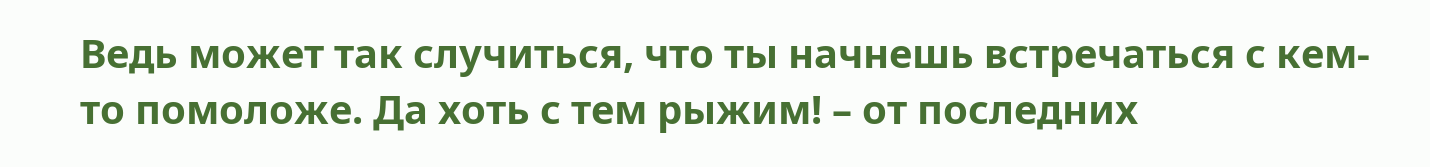Ведь может так случиться, что ты начнешь встречаться с кем-то помоложе. Да хоть с тем рыжим! – от последних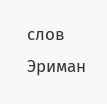слов Эриман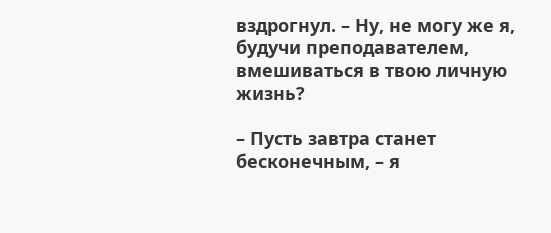вздрогнул. – Ну, не могу же я, будучи преподавателем, вмешиваться в твою личную жизнь?

– Пусть завтра станет бесконечным, – я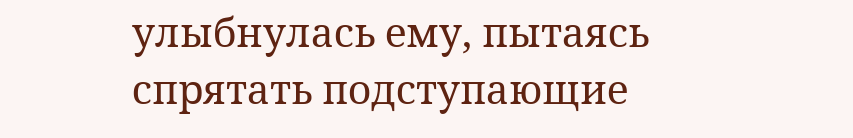улыбнулась ему, пытаясь спрятать подступающие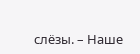слёзы. – Наше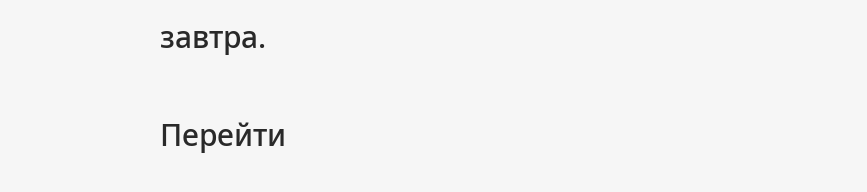завтра.

Перейти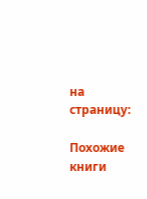на страницу:

Похожие книги